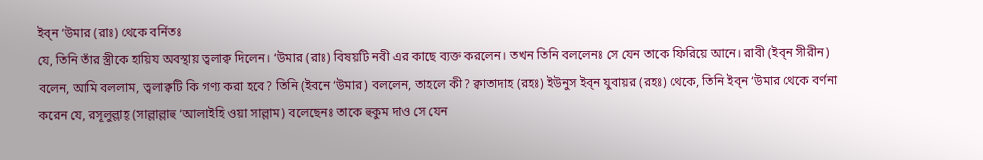ইব্ন ‘উমার (রাঃ) থেকে বর্নিতঃ
যে, তিনি তাঁর স্ত্রীকে হায়িয অবস্থায় ত্বলাক্ব দিলেন। ‘উমার (রাঃ) বিষয়টি নবী এর কাছে ব্যক্ত করলেন। তখন তিনি বললেনঃ সে যেন তাকে ফিরিয়ে আনে। রাবী (ইব্ন সীরীন) বলেন, আমি বললাম, ত্বলাক্বটি কি গণ্য করা হবে? তিনি (ইবনে ‘উমার) বললেন, তাহলে কী? ক্বাতাদাহ (রহঃ) ইউনুস ইব্ন যুবায়র (রহঃ) থেকে, তিনি ইব্ন ‘উমার থেকে বর্ণনা করেন যে, রসূলুল্লাহ্ (সাল্লাল্লাহু ‘আলাইহি ওয়া সাল্লাম) বলেছেনঃ তাকে হুকুম দাও সে যেন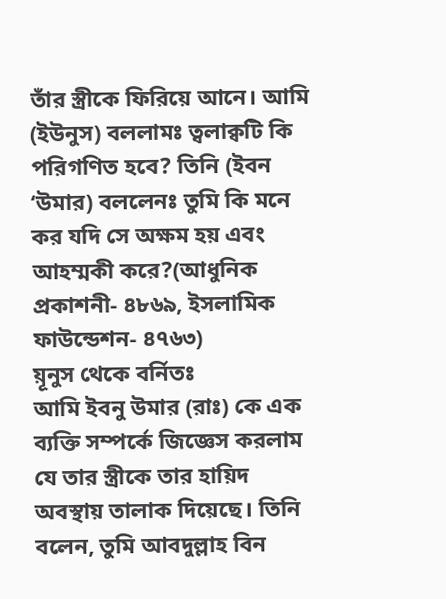তাঁর স্ত্রীকে ফিরিয়ে আনে। আমি (ইউনুস) বললামঃ ত্বলাক্বটি কি পরিগণিত হবে? তিনি (ইবন ‘উমার) বললেনঃ তুমি কি মনে কর যদি সে অক্ষম হয় এবং আহম্মকী করে?(আধুনিক প্রকাশনী- ৪৮৬৯, ইসলামিক ফাউন্ডেশন- ৪৭৬৩)
য়ূনুস থেকে বর্নিতঃ
আমি ইবনু উমার (রাঃ) কে এক ব্যক্তি সম্পর্কে জিজ্ঞেস করলাম যে তার স্ত্রীকে তার হায়িদ অবস্থায় তালাক দিয়েছে। তিনি বলেন, তুমি আবদুল্লাহ বিন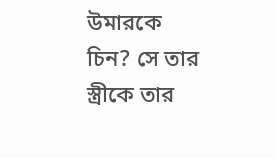উমারকে চিন? সে তার স্ত্রীকে তার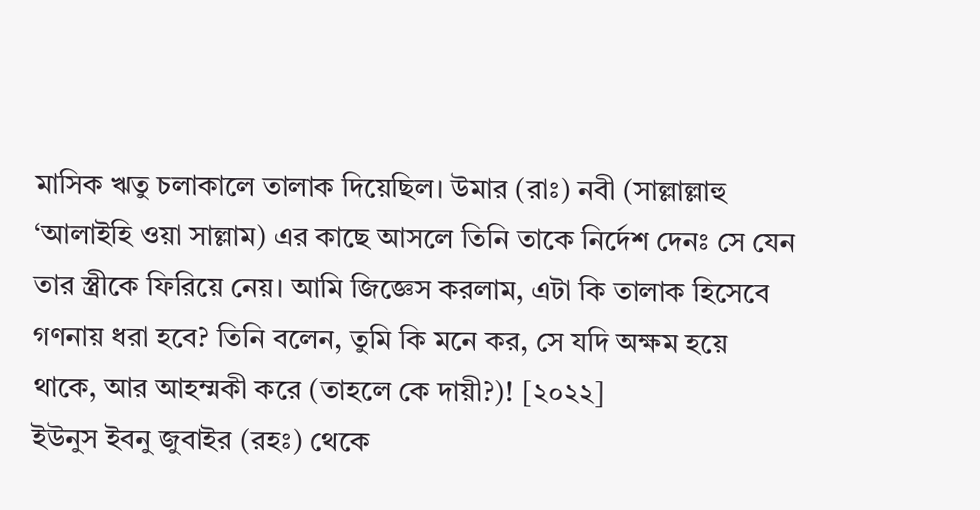মাসিক ঋতু চলাকালে তালাক দিয়েছিল। উমার (রাঃ) নবী (সাল্লাল্লাহু ‘আলাইহি ওয়া সাল্লাম) এর কাছে আসলে তিনি তাকে নির্দেশ দেনঃ সে যেন তার স্ত্রীকে ফিরিয়ে নেয়। আমি জিজ্ঞেস করলাম, এটা কি তালাক হিসেবে গণনায় ধরা হবে? তিনি বলেন, তুমি কি মনে কর, সে যদি অক্ষম হয়ে থাকে, আর আহম্মকী করে (তাহলে কে দায়ী?)! [২০২২]
ইউনুস ইবনু জুবাইর (রহঃ) থেকে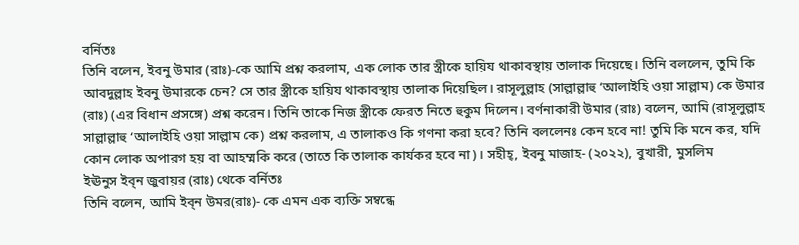বর্নিতঃ
তিনি বলেন, ইবনু উমার (রাঃ)-কে আমি প্রশ্ন করলাম, এক লোক তার স্ত্রীকে হায়িয থাকাবস্থায় তালাক দিয়েছে। তিনি বললেন, তুমি কি আবদুল্লাহ ইবনু উমারকে চেন? সে তার স্ত্রীকে হায়িয থাকাবস্থায় তালাক দিয়েছিল। রাসূলুল্লাহ (সাল্লাল্লাহু ‘আলাইহি ওয়া সাল্লাম) কে উমার (রাঃ) (এর বিধান প্রসঙ্গে) প্রশ্ন করেন। তিনি তাকে নিজ স্ত্রীকে ফেরত নিতে হুকুম দিলেন। বর্ণনাকারী উমার (রাঃ) বলেন, আমি (রাসূলুল্লাহ সাল্লাল্লাহু ‘আলাইহি ওয়া সাল্লাম কে) প্রশ্ন করলাম, এ তালাকও কি গণনা করা হবে? তিনি বললেনঃ কেন হবে না! তুমি কি মনে কর, যদি কোন লোক অপারগ হয় বা আহম্মকি করে (তাতে কি তালাক কার্যকর হবে না)। সহীহ্, ইবনু মাজাহ- (২০২২), বুখারী, মুসলিম
ইঊনুস ইব্ন জুবায়র (রাঃ) থেকে বর্নিতঃ
তিনি বলেন, আমি ইব্ন উমর(রাঃ)- কে এমন এক ব্যক্তি সম্বন্ধে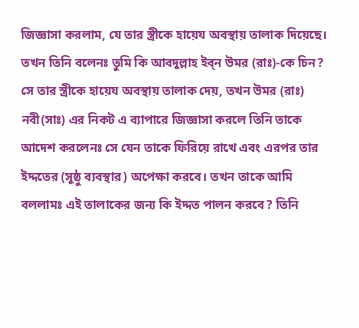জিজ্ঞাসা করলাম, যে তার স্ত্রীকে হায়েয অবস্থায় তালাক দিয়েছে। তখন তিনি বলেনঃ তুমি কি আবদুল্লাহ ইব্ন উমর (রাঃ)-কে চিন? সে তার স্ত্রীকে হায়েয অবস্থায় তালাক দেয়, তখন উমর (রাঃ) নবী(সাঃ) এর নিকট এ ব্যাপারে জিজ্ঞাসা করলে তিনি তাকে আদেশ করলেনঃ সে যেন তাকে ফিরিয়ে রাখে এবং এরপর তার ইদ্দতের (সুষ্ঠু ব্যবস্থার) অপেক্ষা করবে। তখন তাকে আমি বললামঃ এই তালাকের জন্য কি ইদ্দত পালন করবে? তিনি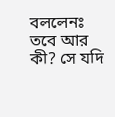বললেনঃ তবে আর কী? সে যদি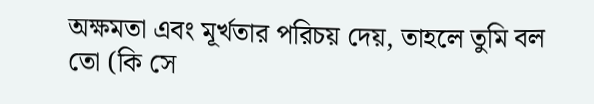অক্ষমতা এবং মূর্খতার পরিচয় দেয়, তাহলে তুমি বল তো (কি সে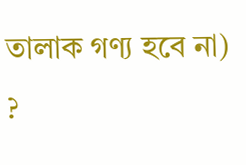তালাক গণ্য হবে না) ?